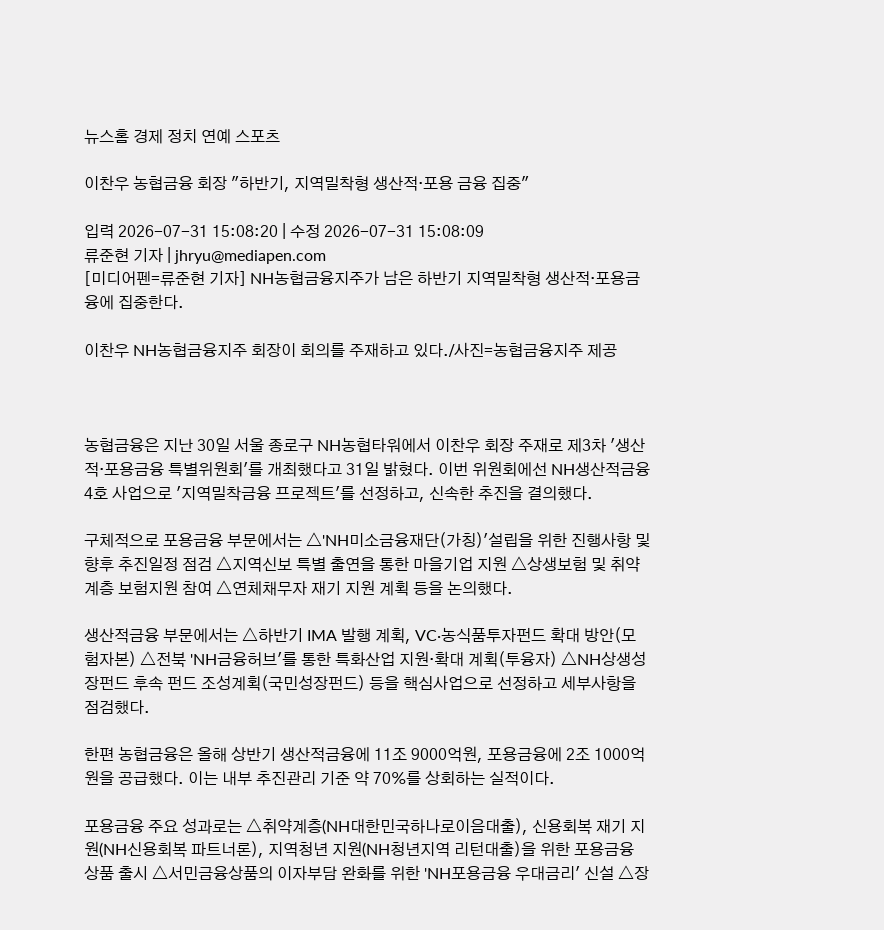뉴스홈 경제 정치 연예 스포츠

이찬우 농협금융 회장 "하반기, 지역밀착형 생산적·포용 금융 집중"

입력 2026-07-31 15:08:20 | 수정 2026-07-31 15:08:09
류준현 기자 | jhryu@mediapen.com
[미디어펜=류준현 기자] NH농협금융지주가 남은 하반기 지역밀착형 생산적·포용금융에 집중한다.

이찬우 NH농협금융지주 회장이 회의를 주재하고 있다./사진=농협금융지주 제공



농협금융은 지난 30일 서울 종로구 NH농협타워에서 이찬우 회장 주재로 제3차 '생산적·포용금융 특별위원회'를 개최했다고 31일 밝혔다. 이번 위원회에선 NH생산적금융 4호 사업으로 '지역밀착금융 프로젝트'를 선정하고, 신속한 추진을 결의했다.

구체적으로 포용금융 부문에서는 △'NH미소금융재단(가칭)'설립을 위한 진행사항 및 향후 추진일정 점검 △지역신보 특별 출연을 통한 마을기업 지원 △상생보험 및 취약계층 보험지원 참여 △연체채무자 재기 지원 계획 등을 논의했다.

생산적금융 부문에서는 △하반기 IMA 발행 계획, VC·농식품투자펀드 확대 방안(모험자본) △전북 'NH금융허브'를 통한 특화산업 지원·확대 계획(투융자) △NH상생성장펀드 후속 펀드 조성계획(국민성장펀드) 등을 핵심사업으로 선정하고 세부사항을 점검했다.

한편 농협금융은 올해 상반기 생산적금융에 11조 9000억원, 포용금융에 2조 1000억원을 공급했다. 이는 내부 추진관리 기준 약 70%를 상회하는 실적이다.

포용금융 주요 성과로는 △취약계층(NH대한민국하나로이음대출), 신용회복 재기 지원(NH신용회복 파트너론), 지역청년 지원(NH청년지역 리턴대출)을 위한 포용금융 상품 출시 △서민금융상품의 이자부담 완화를 위한 'NH포용금융 우대금리' 신설 △장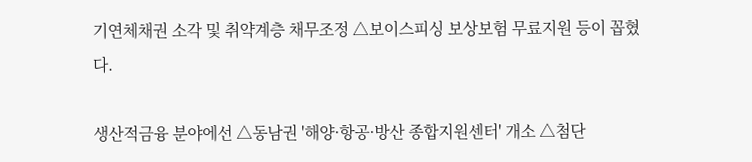기연체채권 소각 및 취약계층 채무조정 △보이스피싱 보상보험 무료지원 등이 꼽혔다.

생산적금융 분야에선 △동남권 '해양·항공·방산 종합지원센터' 개소 △첨단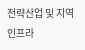전략산업 및 지역 인프라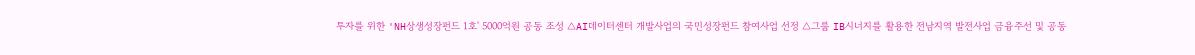투자를 위한 'NH상생성장펀드 1호' 5000억원 공동 조성 △AI데이터센터 개발사업의 국민성장펀드 참여사업 선정 △그룹 IB시너지를 활용한 전남지역 발전사업 금융주선 및 공동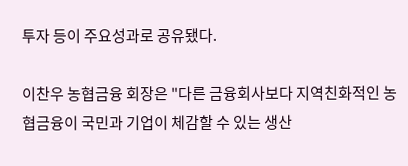투자 등이 주요성과로 공유됐다.

이찬우 농협금융 회장은 "다른 금융회사보다 지역친화적인 농협금융이 국민과 기업이 체감할 수 있는 생산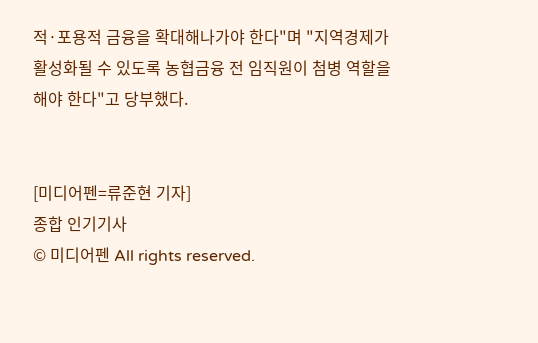적·포용적 금융을 확대해나가야 한다"며 "지역경제가 활성화될 수 있도록 농협금융 전 임직원이 첨병 역할을 해야 한다"고 당부했다.


[미디어펜=류준현 기자]
종합 인기기사
© 미디어펜 All rights reserved.